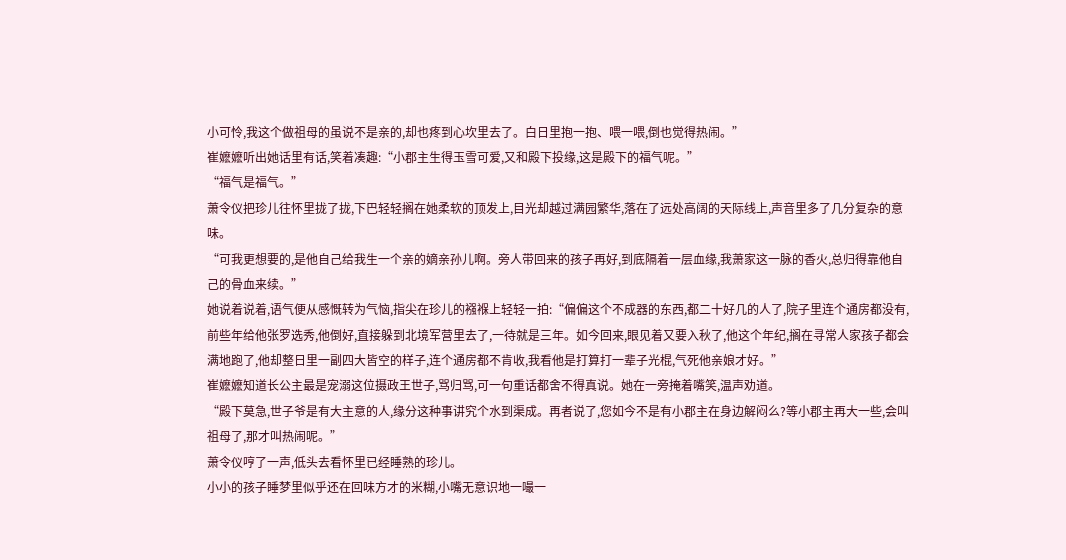小可怜,我这个做祖母的虽说不是亲的,却也疼到心坎里去了。白日里抱一抱、喂一喂,倒也觉得热闹。”
崔嬷嬷听出她话里有话,笑着凑趣:“小郡主生得玉雪可爱,又和殿下投缘,这是殿下的福气呢。”
“福气是福气。”
萧令仪把珍儿往怀里拢了拢,下巴轻轻搁在她柔软的顶发上,目光却越过满园繁华,落在了远处高阔的天际线上,声音里多了几分复杂的意味。
“可我更想要的,是他自己给我生一个亲的嫡亲孙儿啊。旁人带回来的孩子再好,到底隔着一层血缘,我萧家这一脉的香火,总归得靠他自己的骨血来续。”
她说着说着,语气便从感慨转为气恼,指尖在珍儿的襁褓上轻轻一拍:“偏偏这个不成器的东西,都二十好几的人了,院子里连个通房都没有,前些年给他张罗选秀,他倒好,直接躲到北境军营里去了,一待就是三年。如今回来,眼见着又要入秋了,他这个年纪,搁在寻常人家孩子都会满地跑了,他却整日里一副四大皆空的样子,连个通房都不肯收,我看他是打算打一辈子光棍,气死他亲娘才好。”
崔嬷嬷知道长公主最是宠溺这位摄政王世子,骂归骂,可一句重话都舍不得真说。她在一旁掩着嘴笑,温声劝道。
“殿下莫急,世子爷是有大主意的人,缘分这种事讲究个水到渠成。再者说了,您如今不是有小郡主在身边解闷么?等小郡主再大一些,会叫祖母了,那才叫热闹呢。”
萧令仪哼了一声,低头去看怀里已经睡熟的珍儿。
小小的孩子睡梦里似乎还在回味方才的米糊,小嘴无意识地一嘬一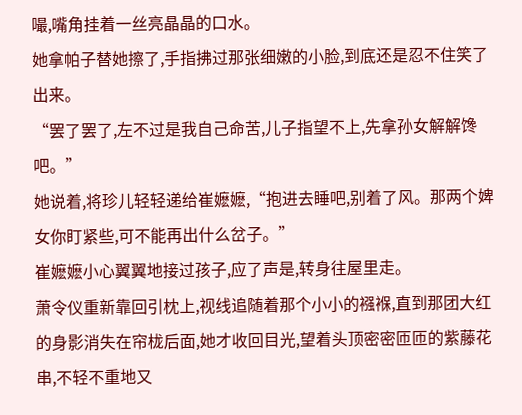嘬,嘴角挂着一丝亮晶晶的口水。
她拿帕子替她擦了,手指拂过那张细嫩的小脸,到底还是忍不住笑了出来。
“罢了罢了,左不过是我自己命苦,儿子指望不上,先拿孙女解解馋吧。”
她说着,将珍儿轻轻递给崔嬷嬷,“抱进去睡吧,别着了风。那两个婢女你盯紧些,可不能再出什么岔子。”
崔嬷嬷小心翼翼地接过孩子,应了声是,转身往屋里走。
萧令仪重新靠回引枕上,视线追随着那个小小的襁褓,直到那团大红的身影消失在帘栊后面,她才收回目光,望着头顶密密匝匝的紫藤花串,不轻不重地又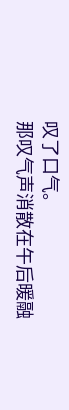叹了口气。
那叹气声消散在午后暖融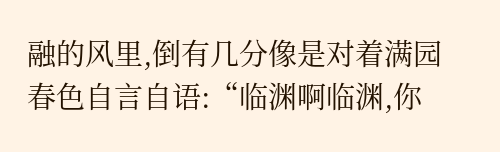融的风里,倒有几分像是对着满园春色自言自语:“临渊啊临渊,你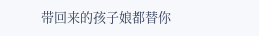带回来的孩子娘都替你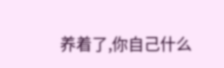养着了,你自己什么